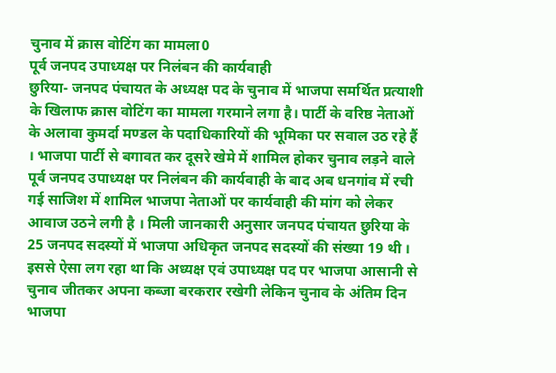चुनाव में क्रास वोटिंग का मामला0
पूर्व जनपद उपाध्यक्ष पर निलंबन की कार्यवाही
छुरिया- जनपद पंचायत के अध्यक्ष पद के चुनाव में भाजपा समर्थित प्रत्याशी के खिलाफ क्रास वोटिंग का मामला गरमाने लगा है। पार्टी के वरिष्ठ नेताओं के अलावा कुमर्दा मण्डल के पदाधिकारियों की भूमिका पर सवाल उठ रहे हैं । भाजपा पार्टी से बगावत कर दूसरे खेमे में शामिल होकर चुनाव लड़ने वाले पूर्व जनपद उपाध्यक्ष पर निलंबन की कार्यवाही के बाद अब धनगांव में रची गई साजिश में शामिल भाजपा नेताओं पर कार्यवाही की मांग को लेकर आवाज उठने लगी है । मिली जानकारी अनुसार जनपद पंचायत छुरिया के 25 जनपद सदस्यों में भाजपा अधिकृत जनपद सदस्यों की संख्या 19 थी । इससे ऐसा लग रहा था कि अध्यक्ष एवं उपाध्यक्ष पद पर भाजपा आसानी से चुनाव जीतकर अपना कब्जा बरकरार रखेगी लेकिन चुनाव के अंतिम दिन भाजपा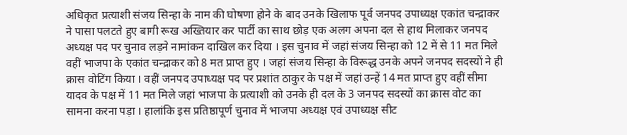अधिकृत प्रत्याशी संजय सिन्हा के नाम की घोषणा होने के बाद उनके खिलाफ पूर्व जनपद उपाध्यक्ष एकांत चन्द्राकर ने पासा पलटते हुए बागी रूख अख्तियार कर पार्टी का साथ छोड़ एक अलग अपना दल से हाथ मिलाकर जनपद अध्यक्ष पद पर चुनाव लड़ने नामांकन दाखिल कर दिया । इस चुनाव में जहां संजय सिन्हा को 12 में से 11 मत मिले वहीं भाजपा के एकांत चन्द्राकर को 8 मत प्राप्त हुए । जहां संजय सिन्हा के विरूद्ध उनके अपने जनपद सदस्यों ने ही क्रास वोटिंग किया । वहीं जनपद उपाध्यक्ष पद पर प्रशांत ठाकुर के पक्ष में जहां उन्हें 14 मत प्राप्त हुए वहीं सीमा यादव के पक्ष में 11 मत मिले जहां भाजपा के प्रत्याशी को उनके ही दल के 3 जनपद सदस्यों का क्रास वोट का सामना करना पड़ा । हालांकि इस प्रतिष्ठापूर्ण चुनाव में भाजपा अध्यक्ष एवं उपाध्यक्ष सीट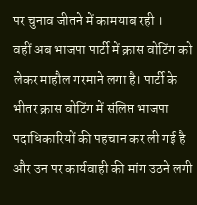पर चुनाव जीतने में कामयाब रही ।
वहीं अब भाजपा पार्टी में क्रास वोटिंग को लेकर माहौल गरमाने लगा है। पार्टी के भीतर क्रास वोटिंग में संलिप्त भाजपा पदाधिकारियों की पहचान कर ली गई है और उन पर कार्यवाही की मांग उठने लगी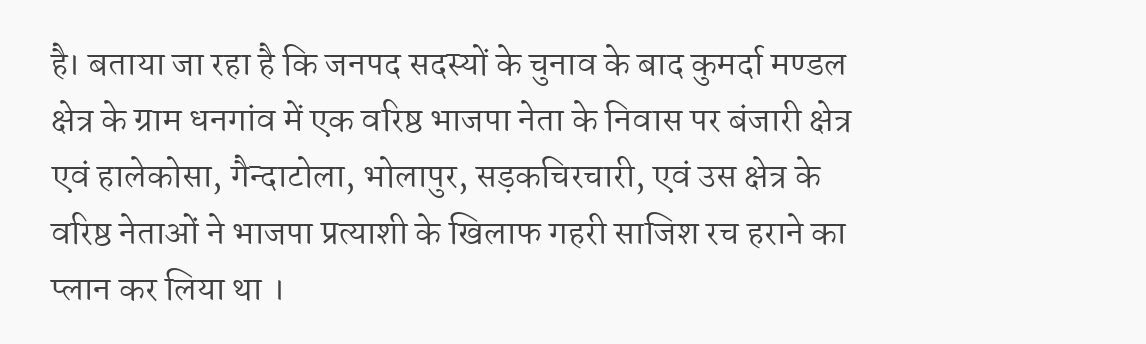है। बताया जा रहा है कि जनपद सदस्यों के चुनाव के बाद कुमर्दा मण्डल क्षेत्र के ग्राम धनगांव में एक वरिष्ठ भाजपा नेता के निवास पर बंजारी क्षेत्र एवं हालेकोसा, गैन्दाटोला, भोलापुर, सड़कचिरचारी, एवं उस क्षेत्र के वरिष्ठ नेताओं ने भाजपा प्रत्याशी के खिलाफ गहरी साजिश रच हराने का प्लान कर लिया था ।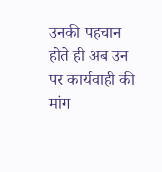उनकी पहचान होते ही अब उन पर कार्यवाही की मांग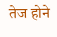तेज होने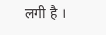लगी है ।